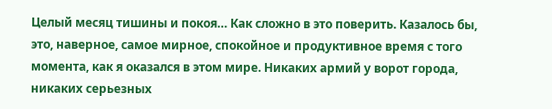Целый месяц тишины и покоя… Как сложно в это поверить. Казалось бы, это, наверное, самое мирное, спокойное и продуктивное время с того момента, как я оказался в этом мире. Никаких армий у ворот города, никаких серьезных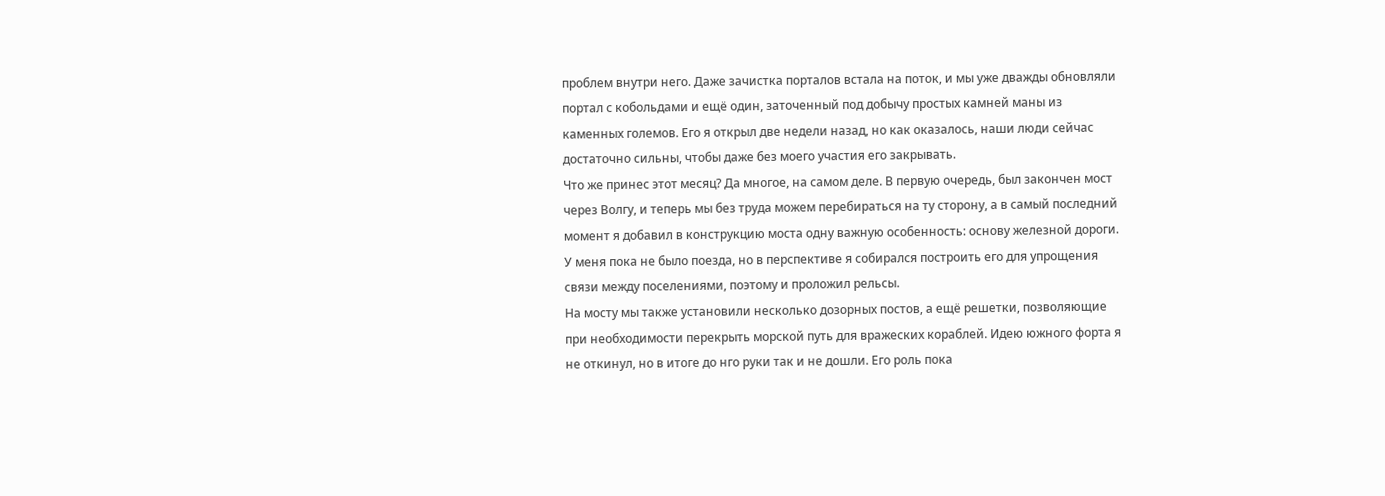проблем внутри него. Даже зачистка порталов встала на поток, и мы уже дважды обновляли портал с кобольдами и ещё один, заточенный под добычу простых камней маны из каменных големов. Его я открыл две недели назад, но как оказалось, наши люди сейчас достаточно сильны, чтобы даже без моего участия его закрывать.
Что же принес этот месяц? Да многое, на самом деле. В первую очередь, был закончен мост через Волгу, и теперь мы без труда можем перебираться на ту сторону, а в самый последний момент я добавил в конструкцию моста одну важную особенность: основу железной дороги. У меня пока не было поезда, но в перспективе я собирался построить его для упрощения связи между поселениями, поэтому и проложил рельсы.
На мосту мы также установили несколько дозорных постов, а ещё решетки, позволяющие при необходимости перекрыть морской путь для вражеских кораблей. Идею южного форта я не откинул, но в итоге до нго руки так и не дошли. Его роль пока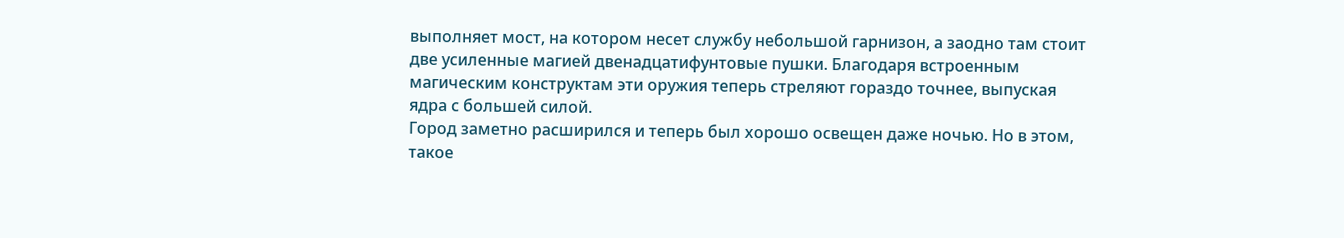выполняет мост, на котором несет службу небольшой гарнизон, а заодно там стоит две усиленные магией двенадцатифунтовые пушки. Благодаря встроенным магическим конструктам эти оружия теперь стреляют гораздо точнее, выпуская ядра с большей силой.
Город заметно расширился и теперь был хорошо освещен даже ночью. Но в этом, такое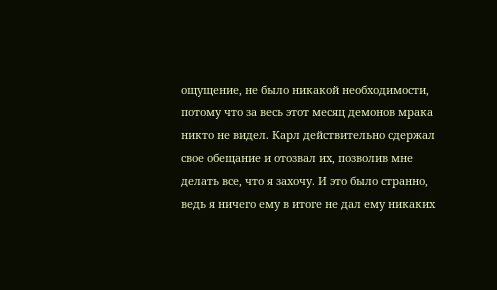ощущение, не было никакой необходимости, потому что за весь этот месяц демонов мрака никто не видел. Карл действительно сдержал свое обещание и отозвал их, позволив мне делать все, что я захочу. И это было странно, ведь я ничего ему в итоге не дал ему никаких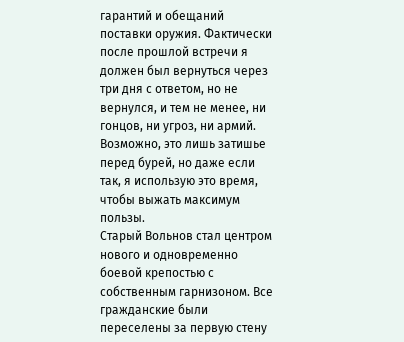гарантий и обещаний поставки оружия. Фактически после прошлой встречи я должен был вернуться через три дня с ответом, но не вернулся, и тем не менее, ни гонцов, ни угроз, ни армий. Возможно, это лишь затишье перед бурей, но даже если так, я использую это время, чтобы выжать максимум пользы.
Старый Вольнов стал центром нового и одновременно боевой крепостью с собственным гарнизоном. Все гражданские были переселены за первую стену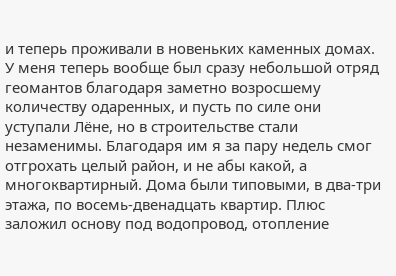и теперь проживали в новеньких каменных домах. У меня теперь вообще был сразу небольшой отряд геомантов благодаря заметно возросшему количеству одаренных, и пусть по силе они уступали Лёне, но в строительстве стали незаменимы. Благодаря им я за пару недель смог отгрохать целый район, и не абы какой, а многоквартирный. Дома были типовыми, в два-три этажа, по восемь-двенадцать квартир. Плюс заложил основу под водопровод, отопление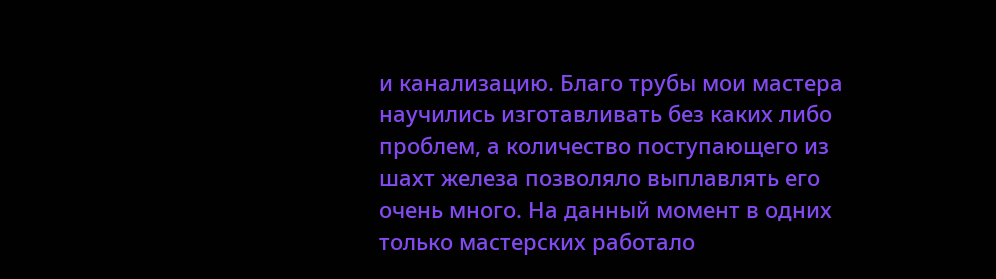и канализацию. Благо трубы мои мастера научились изготавливать без каких либо проблем, а количество поступающего из шахт железа позволяло выплавлять его очень много. На данный момент в одних только мастерских работало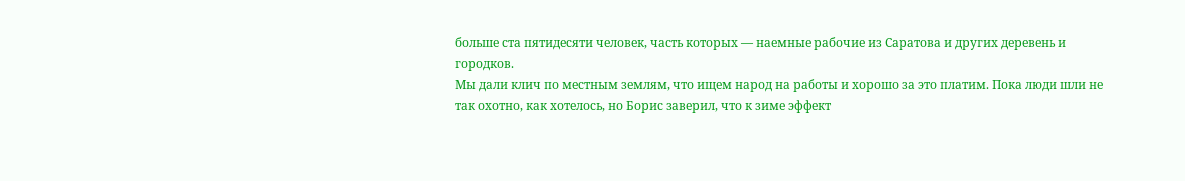больше ста пятидесяти человек, часть которых — наемные рабочие из Саратова и других деревень и городков.
Мы дали клич по местным землям, что ищем народ на работы и хорошо за это платим. Пока люди шли не так охотно, как хотелось, но Борис заверил, что к зиме эффект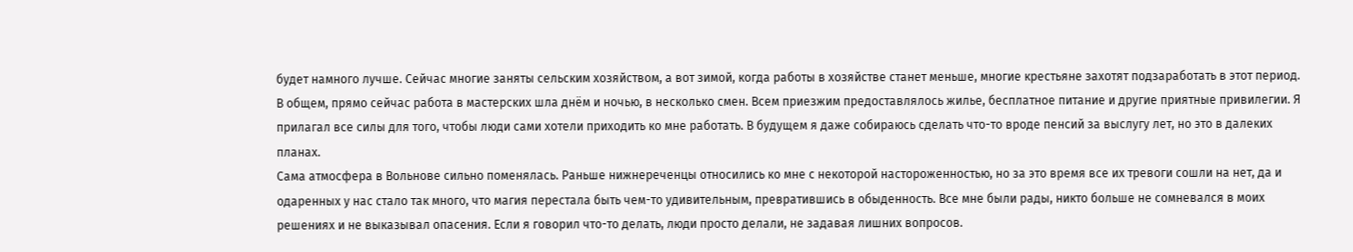будет намного лучше. Сейчас многие заняты сельским хозяйством, а вот зимой, когда работы в хозяйстве станет меньше, многие крестьяне захотят подзаработать в этот период.
В общем, прямо сейчас работа в мастерских шла днём и ночью, в несколько смен. Всем приезжим предоставлялось жилье, бесплатное питание и другие приятные привилегии. Я прилагал все силы для того, чтобы люди сами хотели приходить ко мне работать. В будущем я даже собираюсь сделать что-то вроде пенсий за выслугу лет, но это в далеких планах.
Сама атмосфера в Вольнове сильно поменялась. Раньше нижнереченцы относились ко мне с некоторой настороженностью, но за это время все их тревоги сошли на нет, да и одаренных у нас стало так много, что магия перестала быть чем-то удивительным, превратившись в обыденность. Все мне были рады, никто больше не сомневался в моих решениях и не выказывал опасения. Если я говорил что-то делать, люди просто делали, не задавая лишних вопросов.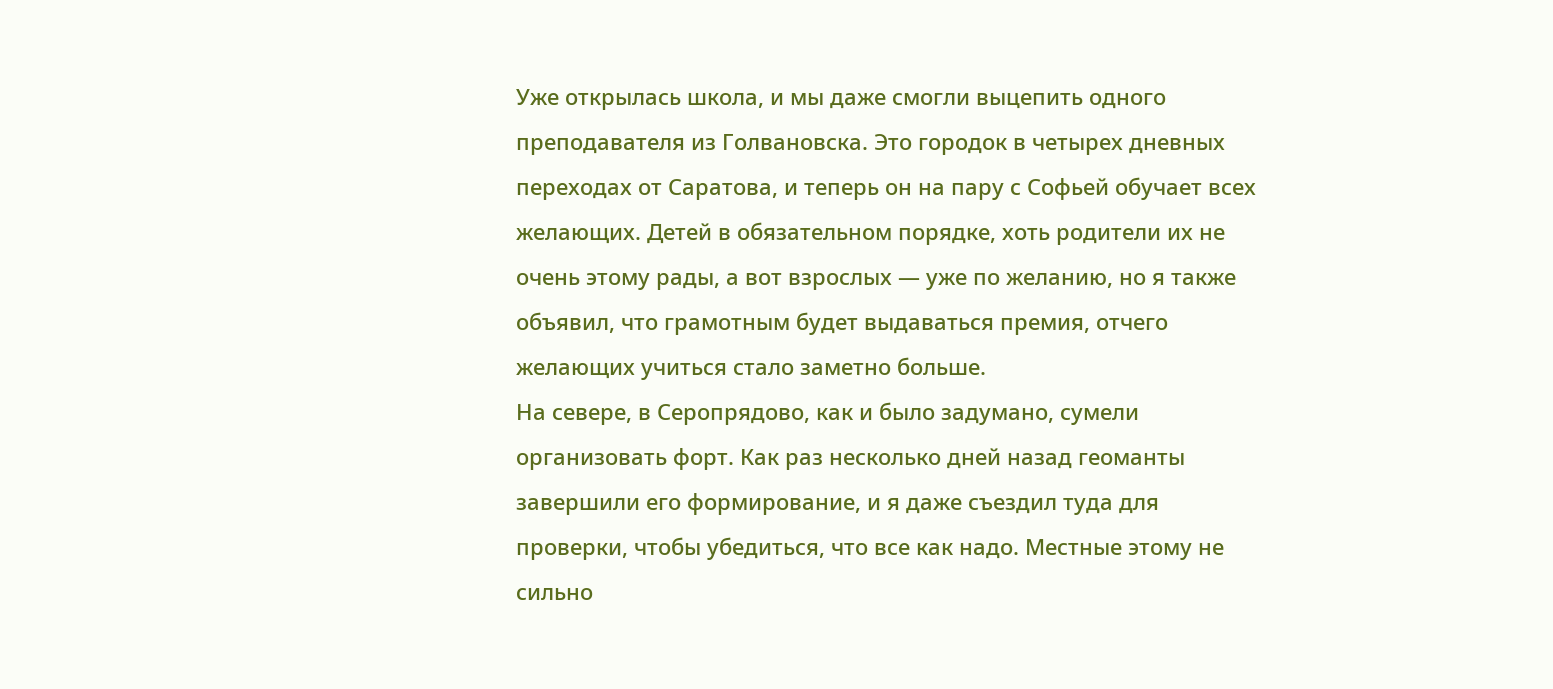Уже открылась школа, и мы даже смогли выцепить одного преподавателя из Голвановска. Это городок в четырех дневных переходах от Саратова, и теперь он на пару с Софьей обучает всех желающих. Детей в обязательном порядке, хоть родители их не очень этому рады, а вот взрослых — уже по желанию, но я также объявил, что грамотным будет выдаваться премия, отчего желающих учиться стало заметно больше.
На севере, в Серопрядово, как и было задумано, сумели организовать форт. Как раз несколько дней назад геоманты завершили его формирование, и я даже съездил туда для проверки, чтобы убедиться, что все как надо. Местные этому не сильно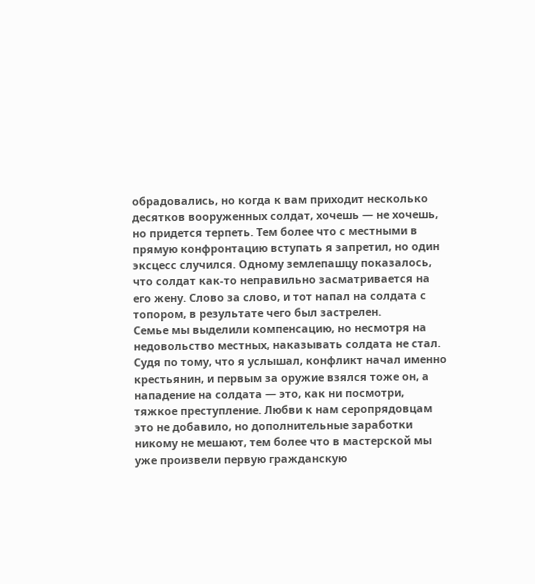обрадовались, но когда к вам приходит несколько десятков вооруженных солдат, хочешь — не хочешь, но придется терпеть. Тем более что с местными в прямую конфронтацию вступать я запретил, но один эксцесс случился. Одному землепашцу показалось, что солдат как-то неправильно засматривается на его жену. Слово за слово, и тот напал на солдата с топором, в результате чего был застрелен.
Семье мы выделили компенсацию, но несмотря на недовольство местных, наказывать солдата не стал. Судя по тому, что я услышал, конфликт начал именно крестьянин, и первым за оружие взялся тоже он, а нападение на солдата — это, как ни посмотри, тяжкое преступление. Любви к нам серопрядовцам это не добавило, но дополнительные заработки никому не мешают, тем более что в мастерской мы уже произвели первую гражданскую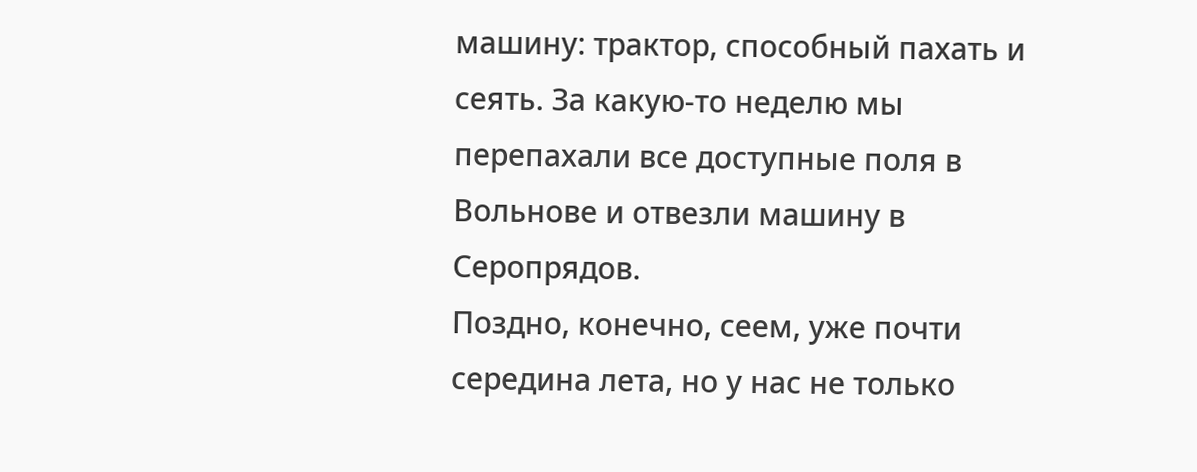машину: трактор, способный пахать и сеять. За какую-то неделю мы перепахали все доступные поля в Вольнове и отвезли машину в Серопрядов.
Поздно, конечно, сеем, уже почти середина лета, но у нас не только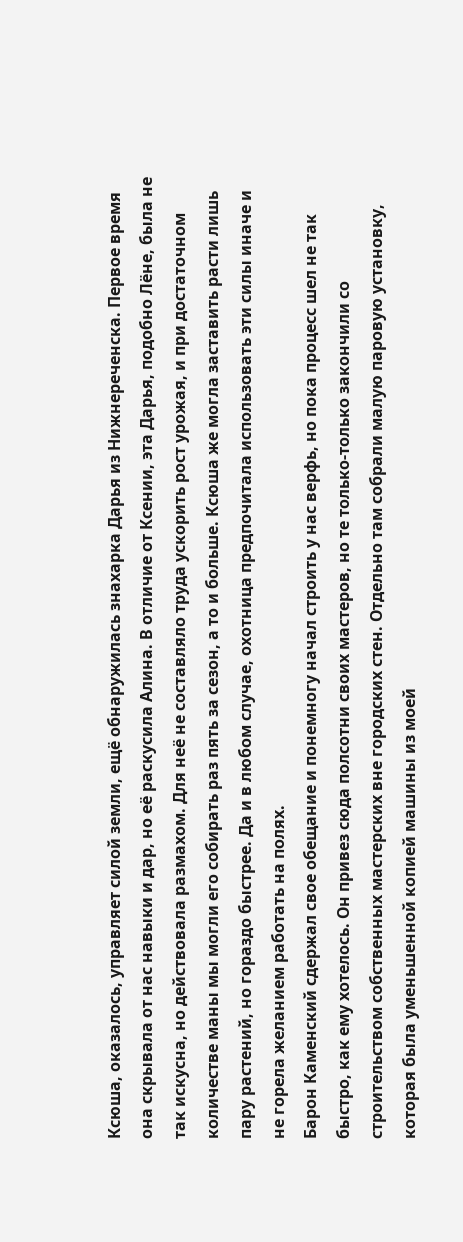Ксюша, оказалось, управляет силой земли, ещё обнаружилась знахарка Дарья из Нижнереченска. Первое время она скрывала от нас навыки и дар, но её раскусила Алина. В отличие от Ксении, эта Дарья, подобно Лёне, была не так искусна, но действовала размахом. Для неё не составляло труда ускорить рост урожая, и при достаточном количестве маны мы могли его собирать раз пять за сезон, а то и больше. Ксюша же могла заставить расти лишь пару растений, но гораздо быстрее. Да и в любом случае, охотница предпочитала использовать эти силы иначе и не горела желанием работать на полях.
Барон Каменский сдержал свое обещание и понемногу начал строить у нас верфь, но пока процесс шел не так быстро, как ему хотелось. Он привез сюда полсотни своих мастеров, но те только-только закончили со строительством собственных мастерских вне городских стен. Отдельно там собрали малую паровую установку, которая была уменьшенной копией машины из моей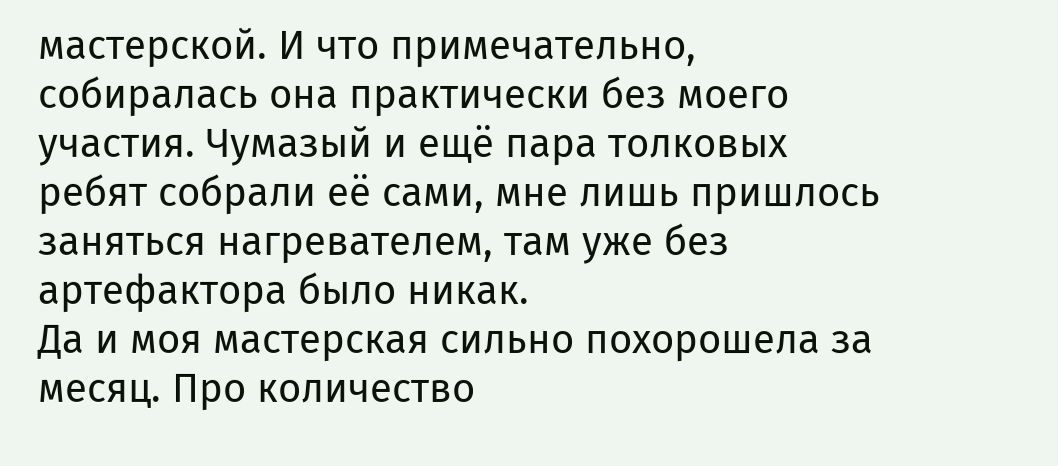мастерской. И что примечательно, собиралась она практически без моего участия. Чумазый и ещё пара толковых ребят собрали её сами, мне лишь пришлось заняться нагревателем, там уже без артефактора было никак.
Да и моя мастерская сильно похорошела за месяц. Про количество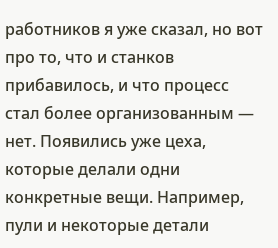работников я уже сказал, но вот про то, что и станков прибавилось, и что процесс стал более организованным — нет. Появились уже цеха, которые делали одни конкретные вещи. Например, пули и некоторые детали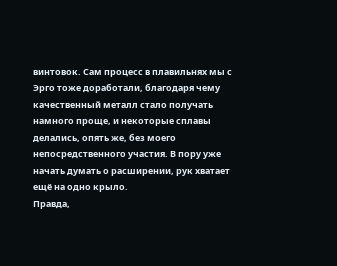винтовок. Сам процесс в плавильнях мы с Эрго тоже доработали, благодаря чему качественный металл стало получать намного проще, и некоторые сплавы делались, опять же, без моего непосредственного участия. В пору уже начать думать о расширении, рук хватает ещё на одно крыло.
Правда,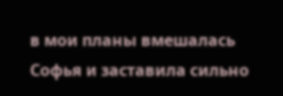в мои планы вмешалась Софья и заставила сильно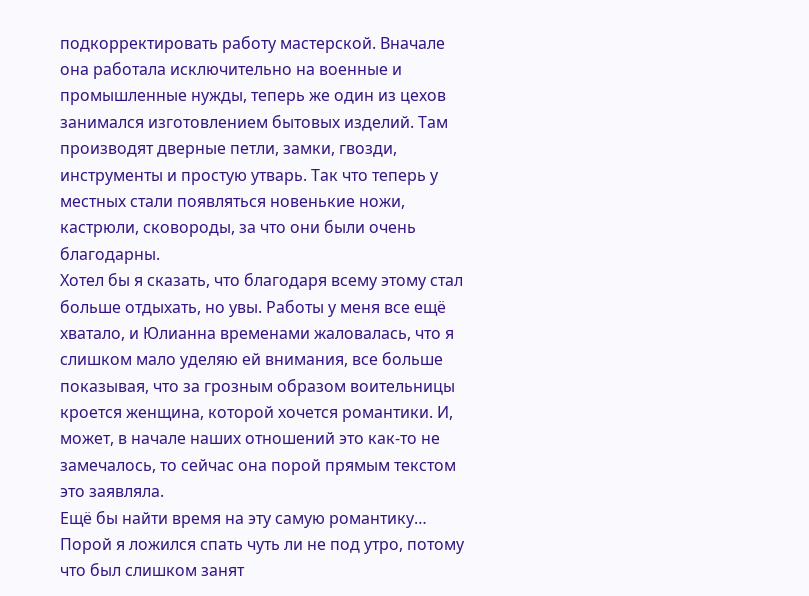подкорректировать работу мастерской. Вначале она работала исключительно на военные и промышленные нужды, теперь же один из цехов занимался изготовлением бытовых изделий. Там производят дверные петли, замки, гвозди, инструменты и простую утварь. Так что теперь у местных стали появляться новенькие ножи, кастрюли, сковороды, за что они были очень благодарны.
Хотел бы я сказать, что благодаря всему этому стал больше отдыхать, но увы. Работы у меня все ещё хватало, и Юлианна временами жаловалась, что я слишком мало уделяю ей внимания, все больше показывая, что за грозным образом воительницы кроется женщина, которой хочется романтики. И, может, в начале наших отношений это как-то не замечалось, то сейчас она порой прямым текстом это заявляла.
Ещё бы найти время на эту самую романтику…
Порой я ложился спать чуть ли не под утро, потому что был слишком занят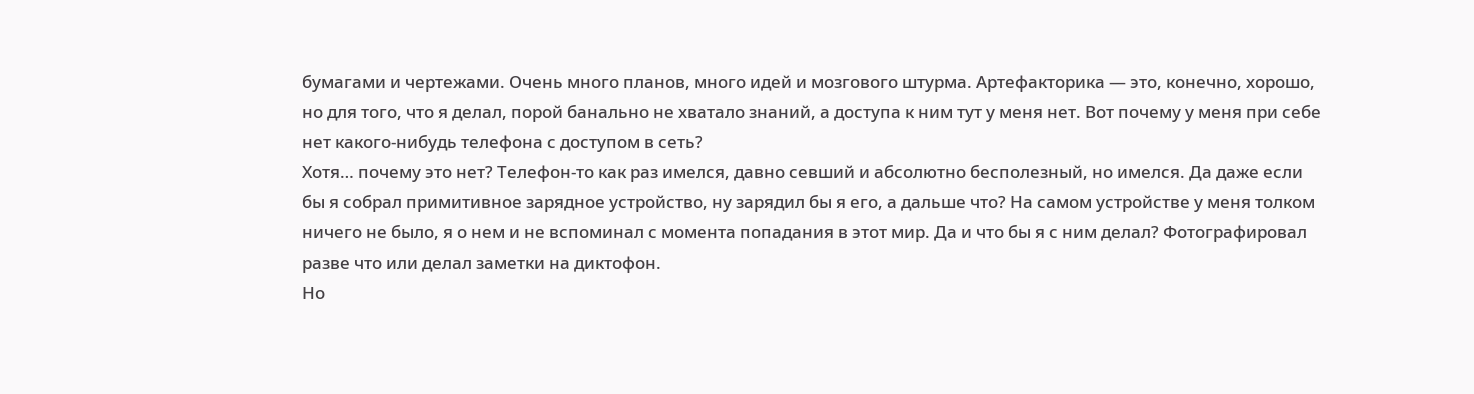бумагами и чертежами. Очень много планов, много идей и мозгового штурма. Артефакторика — это, конечно, хорошо, но для того, что я делал, порой банально не хватало знаний, а доступа к ним тут у меня нет. Вот почему у меня при себе нет какого-нибудь телефона с доступом в сеть?
Хотя… почему это нет? Телефон-то как раз имелся, давно севший и абсолютно бесполезный, но имелся. Да даже если бы я собрал примитивное зарядное устройство, ну зарядил бы я его, а дальше что? На самом устройстве у меня толком ничего не было, я о нем и не вспоминал с момента попадания в этот мир. Да и что бы я с ним делал? Фотографировал разве что или делал заметки на диктофон.
Но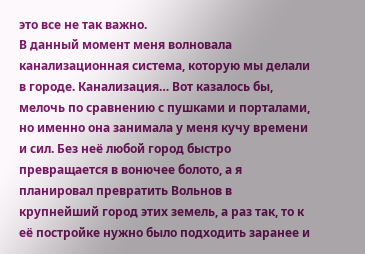это все не так важно.
В данный момент меня волновала канализационная система, которую мы делали в городе. Канализация… Вот казалось бы, мелочь по сравнению с пушками и порталами, но именно она занимала у меня кучу времени и сил. Без неё любой город быстро превращается в вонючее болото, а я планировал превратить Вольнов в крупнейший город этих земель, а раз так, то к её постройке нужно было подходить заранее и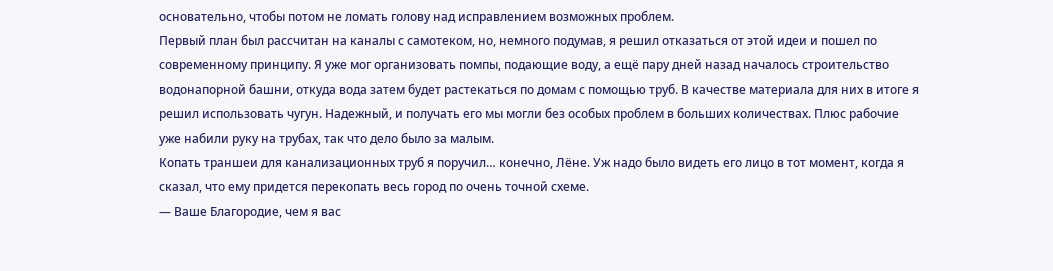основательно, чтобы потом не ломать голову над исправлением возможных проблем.
Первый план был рассчитан на каналы с самотеком, но, немного подумав, я решил отказаться от этой идеи и пошел по современному принципу. Я уже мог организовать помпы, подающие воду, а ещё пару дней назад началось строительство водонапорной башни, откуда вода затем будет растекаться по домам с помощью труб. В качестве материала для них в итоге я решил использовать чугун. Надежный, и получать его мы могли без особых проблем в больших количествах. Плюс рабочие уже набили руку на трубах, так что дело было за малым.
Копать траншеи для канализационных труб я поручил… конечно, Лёне. Уж надо было видеть его лицо в тот момент, когда я сказал, что ему придется перекопать весь город по очень точной схеме.
— Ваше Благородие, чем я вас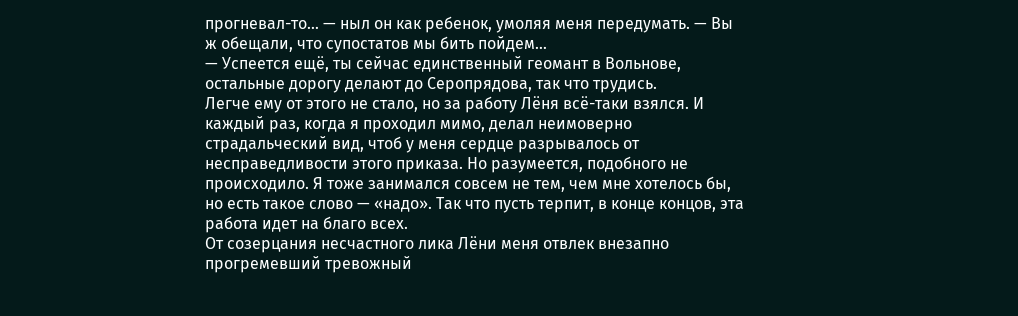прогневал-то… — ныл он как ребенок, умоляя меня передумать. — Вы ж обещали, что супостатов мы бить пойдем…
— Успеется ещё, ты сейчас единственный геомант в Вольнове, остальные дорогу делают до Серопрядова, так что трудись.
Легче ему от этого не стало, но за работу Лёня всё-таки взялся. И каждый раз, когда я проходил мимо, делал неимоверно страдальческий вид, чтоб у меня сердце разрывалось от несправедливости этого приказа. Но разумеется, подобного не происходило. Я тоже занимался совсем не тем, чем мне хотелось бы, но есть такое слово — «надо». Так что пусть терпит, в конце концов, эта работа идет на благо всех.
От созерцания несчастного лика Лёни меня отвлек внезапно прогремевший тревожный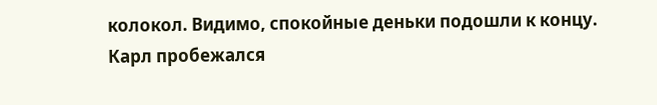колокол. Видимо, спокойные деньки подошли к концу.
Карл пробежался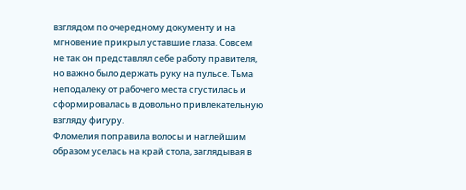взглядом по очередному документу и на мгновение прикрыл уставшие глаза. Совсем не так он представлял себе работу правителя, но важно было держать руку на пульсе. Тьма неподалеку от рабочего места сгустилась и сформировалась в довольно привлекательную взгляду фигуру.
Фломелия поправила волосы и наглейшим образом уселась на край стола, заглядывая в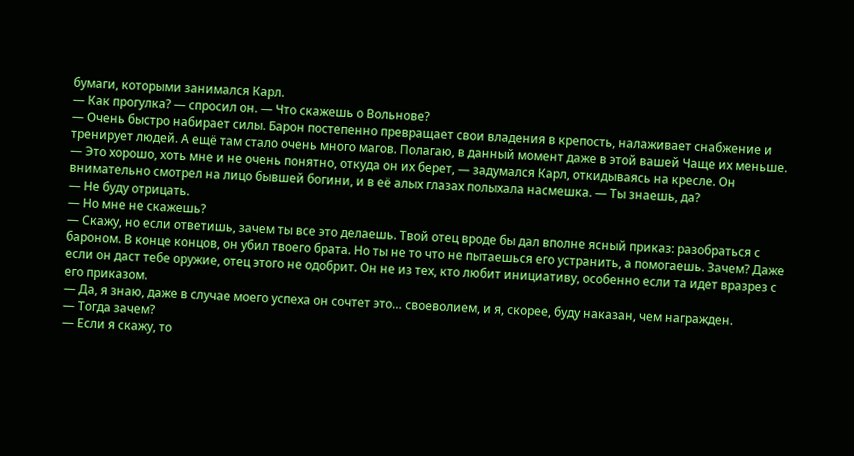бумаги, которыми занимался Карл.
— Как прогулка? — спросил он. — Что скажешь о Вольнове?
— Очень быстро набирает силы. Барон постепенно превращает свои владения в крепость, налаживает снабжение и тренирует людей. А ещё там стало очень много магов. Полагаю, в данный момент даже в этой вашей Чаще их меньше.
— Это хорошо, хоть мне и не очень понятно, откуда он их берет, — задумался Карл, откидываясь на кресле. Он внимательно смотрел на лицо бывшей богини, и в её алых глазах полыхала насмешка. — Ты знаешь, да?
— Не буду отрицать.
— Но мне не скажешь?
— Скажу, но если ответишь, зачем ты все это делаешь. Твой отец вроде бы дал вполне ясный приказ: разобраться с бароном. В конце концов, он убил твоего брата. Но ты не то что не пытаешься его устранить, а помогаешь. Зачем? Даже если он даст тебе оружие, отец этого не одобрит. Он не из тех, кто любит инициативу, особенно если та идет вразрез с его приказом.
— Да, я знаю, даже в случае моего успеха он сочтет это… своеволием, и я, скорее, буду наказан, чем награжден.
— Тогда зачем?
— Если я скажу, то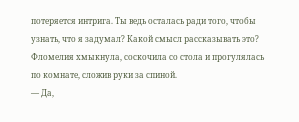потеряется интрига. Ты ведь осталась ради того, чтобы узнать, что я задумал? Какой смысл рассказывать это?
Фломелия хмыкнула, соскочила со стола и прогулялась по комнате, сложив руки за спиной.
— Да,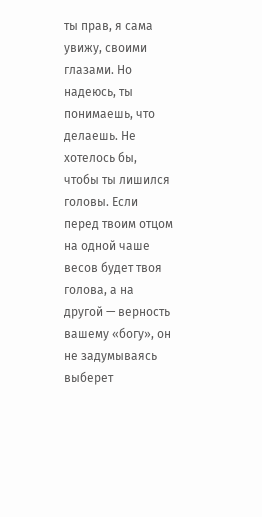ты прав, я сама увижу, своими глазами. Но надеюсь, ты понимаешь, что делаешь. Не хотелось бы, чтобы ты лишился головы. Если перед твоим отцом на одной чаше весов будет твоя голова, а на другой — верность вашему «богу», он не задумываясь выберет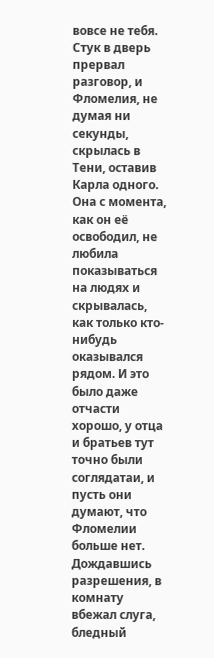вовсе не тебя.
Стук в дверь прервал разговор, и Фломелия, не думая ни секунды, скрылась в Тени, оставив Карла одного. Она с момента, как он её освободил, не любила показываться на людях и скрывалась, как только кто-нибудь оказывался рядом. И это было даже отчасти хорошо, у отца и братьев тут точно были соглядатаи, и пусть они думают, что Фломелии больше нет.
Дождавшись разрешения, в комнату вбежал слуга, бледный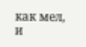как мел, и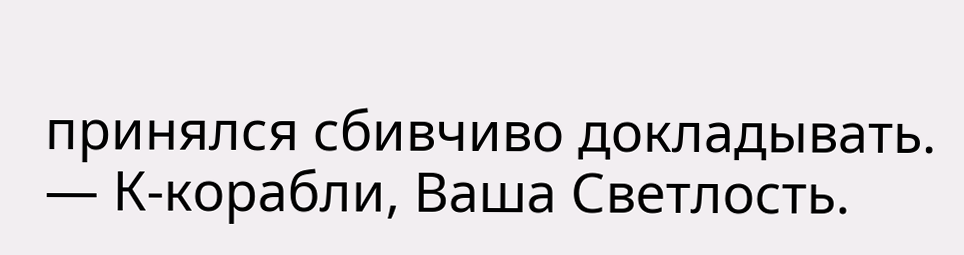принялся сбивчиво докладывать.
— К-корабли, Ваша Светлость.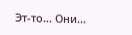Эт-то… Они…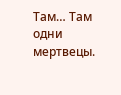Там… Там одни мертвецы.